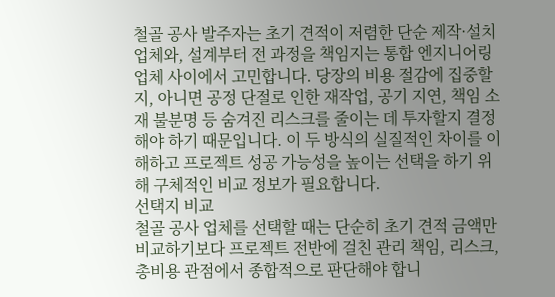철골 공사 발주자는 초기 견적이 저렴한 단순 제작·설치 업체와, 설계부터 전 과정을 책임지는 통합 엔지니어링 업체 사이에서 고민합니다. 당장의 비용 절감에 집중할지, 아니면 공정 단절로 인한 재작업, 공기 지연, 책임 소재 불분명 등 숨겨진 리스크를 줄이는 데 투자할지 결정해야 하기 때문입니다. 이 두 방식의 실질적인 차이를 이해하고 프로젝트 성공 가능성을 높이는 선택을 하기 위해 구체적인 비교 정보가 필요합니다.
선택지 비교
철골 공사 업체를 선택할 때는 단순히 초기 견적 금액만 비교하기보다 프로젝트 전반에 걸친 관리 책임, 리스크, 총비용 관점에서 종합적으로 판단해야 합니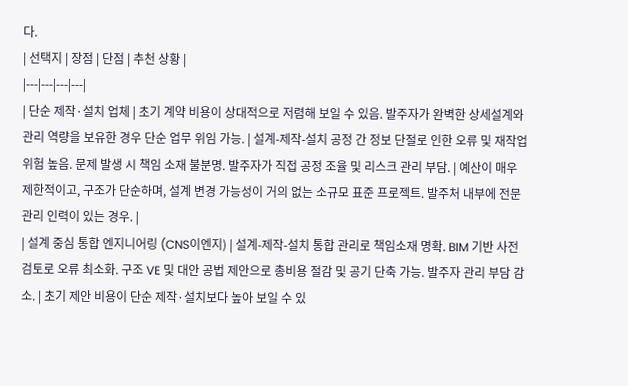다.
| 선택지 | 장점 | 단점 | 추천 상황 |
|---|---|---|---|
| 단순 제작·설치 업체 | 초기 계약 비용이 상대적으로 저렴해 보일 수 있음. 발주자가 완벽한 상세설계와 관리 역량을 보유한 경우 단순 업무 위임 가능. | 설계-제작-설치 공정 간 정보 단절로 인한 오류 및 재작업 위험 높음. 문제 발생 시 책임 소재 불분명. 발주자가 직접 공정 조율 및 리스크 관리 부담. | 예산이 매우 제한적이고, 구조가 단순하며, 설계 변경 가능성이 거의 없는 소규모 표준 프로젝트. 발주처 내부에 전문 관리 인력이 있는 경우. |
| 설계 중심 통합 엔지니어링 (CNS이엔지) | 설계-제작-설치 통합 관리로 책임소재 명확. BIM 기반 사전 검토로 오류 최소화. 구조 VE 및 대안 공법 제안으로 총비용 절감 및 공기 단축 가능. 발주자 관리 부담 감소. | 초기 제안 비용이 단순 제작·설치보다 높아 보일 수 있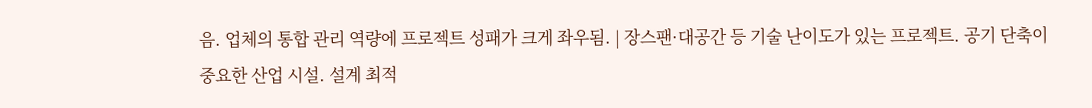음. 업체의 통합 관리 역량에 프로젝트 성패가 크게 좌우됨. | 장스팬·대공간 등 기술 난이도가 있는 프로젝트. 공기 단축이 중요한 산업 시설. 설계 최적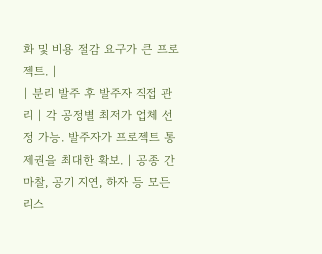화 및 비용 절감 요구가 큰 프로젝트. |
| 분리 발주 후 발주자 직접 관리 | 각 공정별 최저가 업체 선정 가능. 발주자가 프로젝트 통제권을 최대한 확보. | 공종 간 마찰, 공기 지연, 하자 등 모든 리스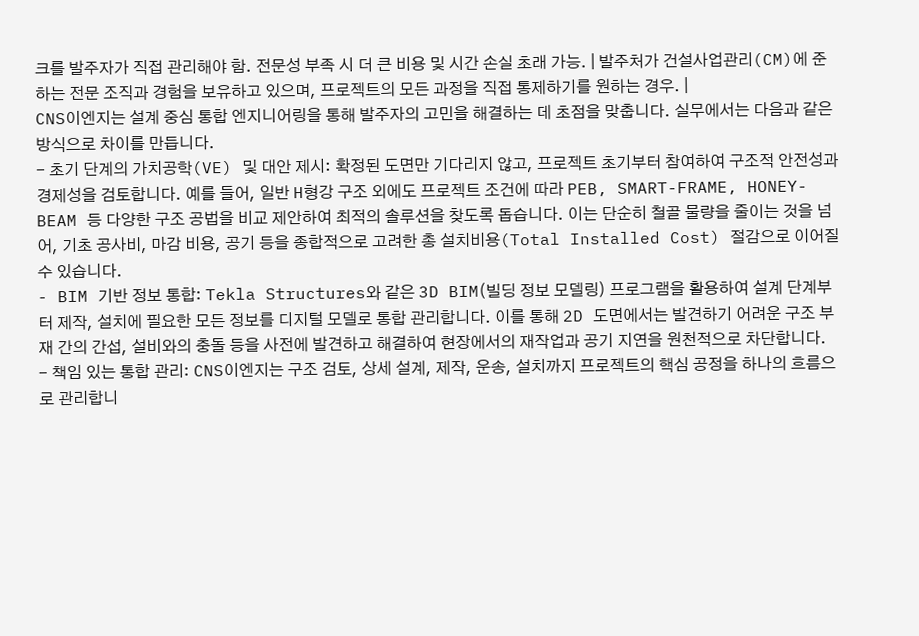크를 발주자가 직접 관리해야 함. 전문성 부족 시 더 큰 비용 및 시간 손실 초래 가능. | 발주처가 건설사업관리(CM)에 준하는 전문 조직과 경험을 보유하고 있으며, 프로젝트의 모든 과정을 직접 통제하기를 원하는 경우. |
CNS이엔지는 설계 중심 통합 엔지니어링을 통해 발주자의 고민을 해결하는 데 초점을 맞춥니다. 실무에서는 다음과 같은 방식으로 차이를 만듭니다.
- 초기 단계의 가치공학(VE) 및 대안 제시: 확정된 도면만 기다리지 않고, 프로젝트 초기부터 참여하여 구조적 안전성과 경제성을 검토합니다. 예를 들어, 일반 H형강 구조 외에도 프로젝트 조건에 따라 PEB, SMART-FRAME, HONEY-BEAM 등 다양한 구조 공법을 비교 제안하여 최적의 솔루션을 찾도록 돕습니다. 이는 단순히 철골 물량을 줄이는 것을 넘어, 기초 공사비, 마감 비용, 공기 등을 종합적으로 고려한 총 설치비용(Total Installed Cost) 절감으로 이어질 수 있습니다.
- BIM 기반 정보 통합: Tekla Structures와 같은 3D BIM(빌딩 정보 모델링) 프로그램을 활용하여 설계 단계부터 제작, 설치에 필요한 모든 정보를 디지털 모델로 통합 관리합니다. 이를 통해 2D 도면에서는 발견하기 어려운 구조 부재 간의 간섭, 설비와의 충돌 등을 사전에 발견하고 해결하여 현장에서의 재작업과 공기 지연을 원천적으로 차단합니다.
- 책임 있는 통합 관리: CNS이엔지는 구조 검토, 상세 설계, 제작, 운송, 설치까지 프로젝트의 핵심 공정을 하나의 흐름으로 관리합니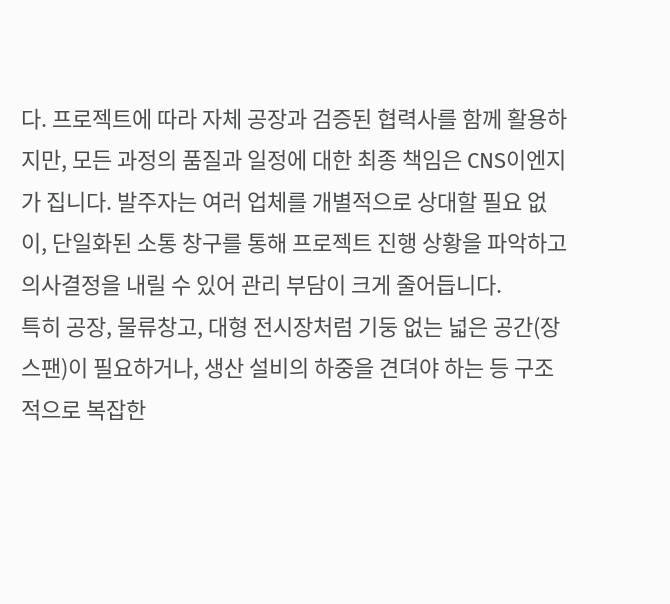다. 프로젝트에 따라 자체 공장과 검증된 협력사를 함께 활용하지만, 모든 과정의 품질과 일정에 대한 최종 책임은 CNS이엔지가 집니다. 발주자는 여러 업체를 개별적으로 상대할 필요 없이, 단일화된 소통 창구를 통해 프로젝트 진행 상황을 파악하고 의사결정을 내릴 수 있어 관리 부담이 크게 줄어듭니다.
특히 공장, 물류창고, 대형 전시장처럼 기둥 없는 넓은 공간(장스팬)이 필요하거나, 생산 설비의 하중을 견뎌야 하는 등 구조적으로 복잡한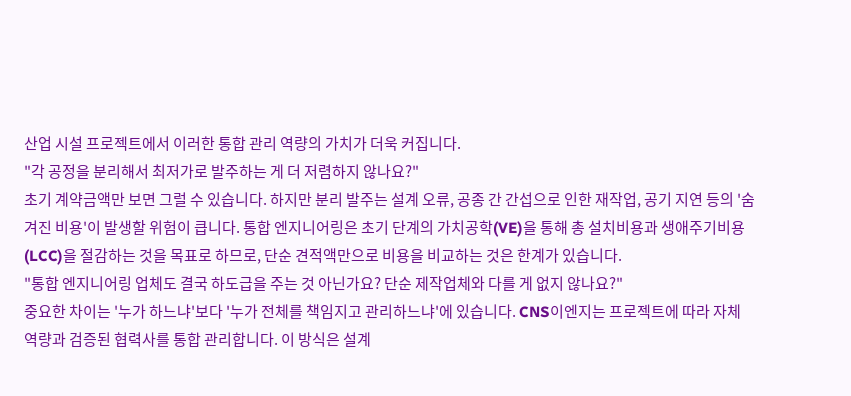산업 시설 프로젝트에서 이러한 통합 관리 역량의 가치가 더욱 커집니다.
"각 공정을 분리해서 최저가로 발주하는 게 더 저렴하지 않나요?"
초기 계약금액만 보면 그럴 수 있습니다. 하지만 분리 발주는 설계 오류, 공종 간 간섭으로 인한 재작업, 공기 지연 등의 '숨겨진 비용'이 발생할 위험이 큽니다. 통합 엔지니어링은 초기 단계의 가치공학(VE)을 통해 총 설치비용과 생애주기비용(LCC)을 절감하는 것을 목표로 하므로, 단순 견적액만으로 비용을 비교하는 것은 한계가 있습니다.
"통합 엔지니어링 업체도 결국 하도급을 주는 것 아닌가요? 단순 제작업체와 다를 게 없지 않나요?"
중요한 차이는 '누가 하느냐'보다 '누가 전체를 책임지고 관리하느냐'에 있습니다. CNS이엔지는 프로젝트에 따라 자체 역량과 검증된 협력사를 통합 관리합니다. 이 방식은 설계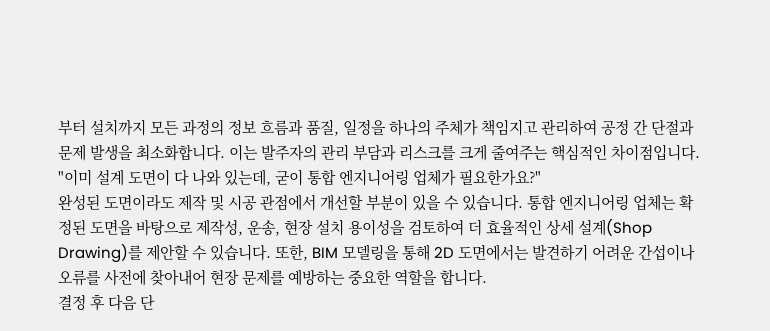부터 설치까지 모든 과정의 정보 흐름과 품질, 일정을 하나의 주체가 책임지고 관리하여 공정 간 단절과 문제 발생을 최소화합니다. 이는 발주자의 관리 부담과 리스크를 크게 줄여주는 핵심적인 차이점입니다.
"이미 설계 도면이 다 나와 있는데, 굳이 통합 엔지니어링 업체가 필요한가요?"
완성된 도면이라도 제작 및 시공 관점에서 개선할 부분이 있을 수 있습니다. 통합 엔지니어링 업체는 확정된 도면을 바탕으로 제작성, 운송, 현장 설치 용이성을 검토하여 더 효율적인 상세 설계(Shop Drawing)를 제안할 수 있습니다. 또한, BIM 모델링을 통해 2D 도면에서는 발견하기 어려운 간섭이나 오류를 사전에 찾아내어 현장 문제를 예방하는 중요한 역할을 합니다.
결정 후 다음 단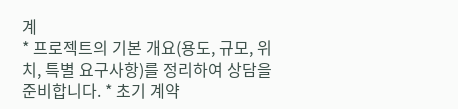계
* 프로젝트의 기본 개요(용도, 규모, 위치, 특별 요구사항)를 정리하여 상담을 준비합니다. * 초기 계약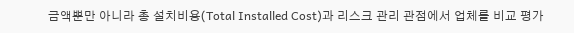금액뿐만 아니라 총 설치비용(Total Installed Cost)과 리스크 관리 관점에서 업체를 비교 평가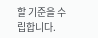할 기준을 수립합니다.